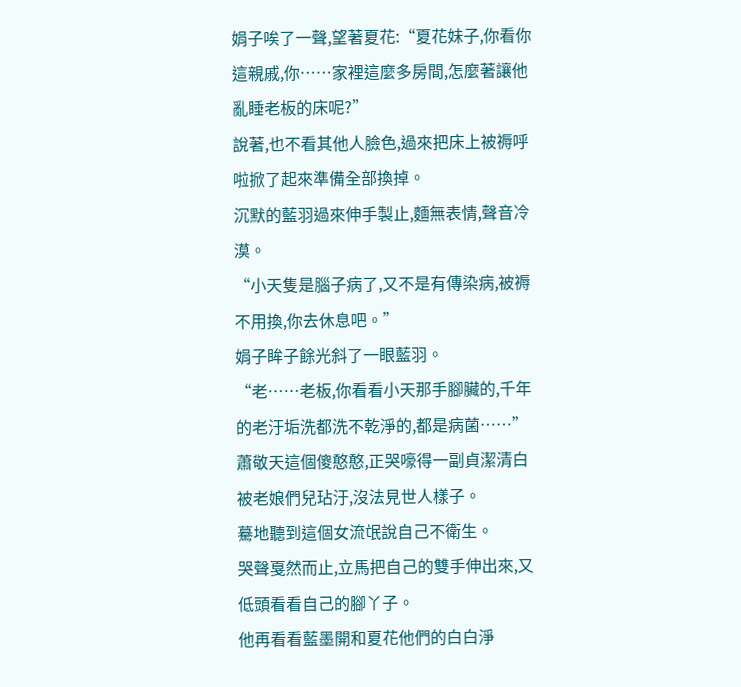娟子唉了一聲,望著夏花:“夏花妹子,你看你這親戚,你……家裡這麼多房間,怎麼著讓他亂睡老板的床呢?”
說著,也不看其他人臉色,過來把床上被褥呼啦掀了起來準備全部換掉。
沉默的藍羽過來伸手製止,麵無表情,聲音冷漠。
“小天隻是腦子病了,又不是有傳染病,被褥不用換,你去休息吧。”
娟子眸子餘光斜了一眼藍羽。
“老……老板,你看看小天那手腳臟的,千年的老汙垢洗都洗不乾淨的,都是病菌……”
蕭敬天這個傻憨憨,正哭嚎得一副貞潔清白被老娘們兒玷汙,沒法見世人樣子。
驀地聽到這個女流氓說自己不衛生。
哭聲戛然而止,立馬把自己的雙手伸出來,又低頭看看自己的腳丫子。
他再看看藍墨開和夏花他們的白白淨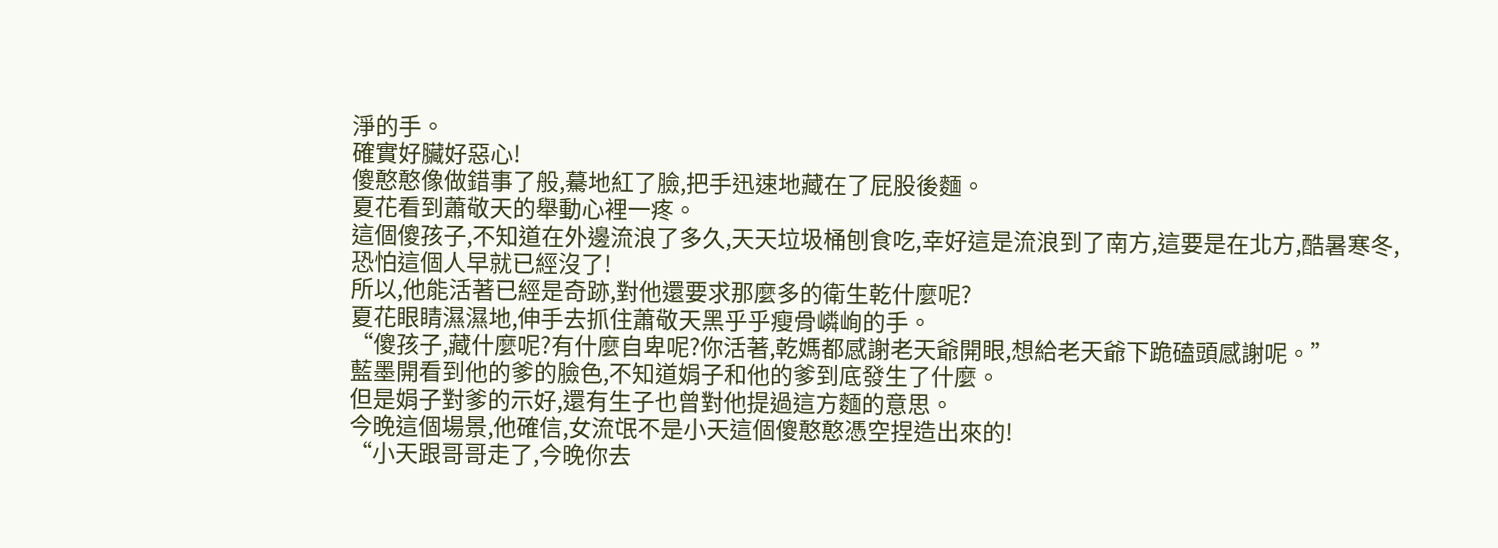淨的手。
確實好臟好惡心!
傻憨憨像做錯事了般,驀地紅了臉,把手迅速地藏在了屁股後麵。
夏花看到蕭敬天的舉動心裡一疼。
這個傻孩子,不知道在外邊流浪了多久,天天垃圾桶刨食吃,幸好這是流浪到了南方,這要是在北方,酷暑寒冬,恐怕這個人早就已經沒了!
所以,他能活著已經是奇跡,對他還要求那麼多的衛生乾什麼呢?
夏花眼睛濕濕地,伸手去抓住蕭敬天黑乎乎瘦骨嶙峋的手。
“傻孩子,藏什麼呢?有什麼自卑呢?你活著,乾媽都感謝老天爺開眼,想給老天爺下跪磕頭感謝呢。”
藍墨開看到他的爹的臉色,不知道娟子和他的爹到底發生了什麼。
但是娟子對爹的示好,還有生子也曾對他提過這方麵的意思。
今晚這個場景,他確信,女流氓不是小天這個傻憨憨憑空捏造出來的!
“小天跟哥哥走了,今晚你去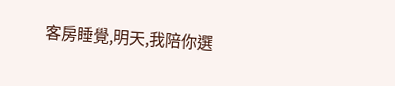客房睡覺,明天,我陪你選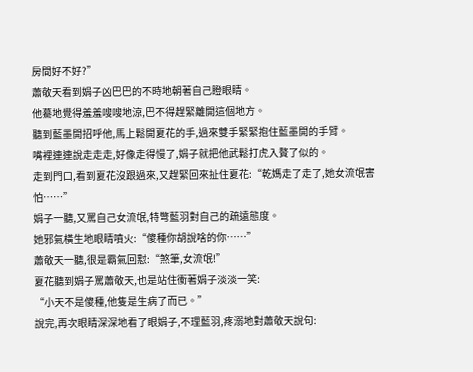房間好不好?”
蕭敬天看到娟子凶巴巴的不時地朝著自己瞪眼睛。
他驀地覺得羞羞嗖嗖地涼,巴不得趕緊離開這個地方。
聽到藍墨開招呼他,馬上鬆開夏花的手,過來雙手緊緊抱住藍墨開的手臂。
嘴裡連連說走走走,好像走得慢了,娟子就把他武鬆打虎入贅了似的。
走到門口,看到夏花沒跟過來,又趕緊回來扯住夏花:“乾媽走了走了,她女流氓害怕……”
娟子一聽,又罵自己女流氓,特彆藍羽對自己的疏遠態度。
她邪氣橫生地眼睛噴火:“傻種你胡說啥的你……”
蕭敬天一聽,很是霸氣回懟:“煞筆,女流氓!”
夏花聽到娟子罵蕭敬天,也是站住衝著娟子淡淡一笑:
“小天不是傻種,他隻是生病了而已。”
說完,再次眼睛深深地看了眼娟子,不理藍羽,疼溺地對蕭敬天說句: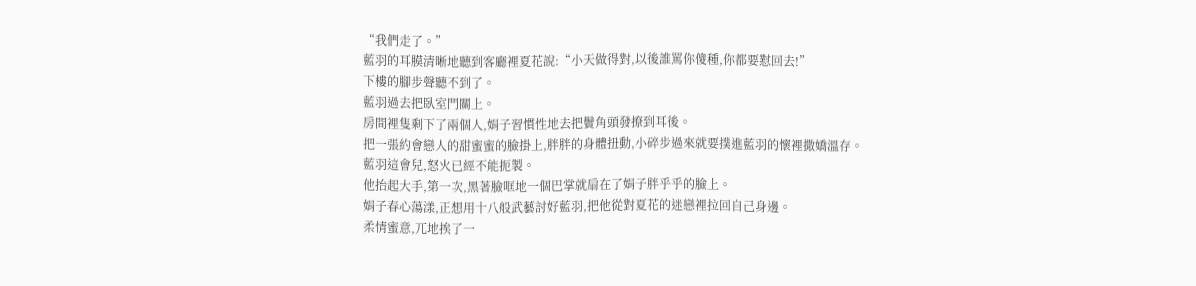“我們走了。”
藍羽的耳膜清晰地聽到客廳裡夏花說:“小天做得對,以後誰罵你傻種,你都要懟回去!”
下樓的腳步聲聽不到了。
藍羽過去把臥室門關上。
房間裡隻剩下了兩個人,娟子習慣性地去把鬢角頭發撩到耳後。
把一張約會戀人的甜蜜蜜的臉掛上,胖胖的身體扭動,小碎步過來就要撲進藍羽的懷裡撒嬌溫存。
藍羽這會兒,怒火已經不能扼製。
他抬起大手,第一次,黑著臉哐地一個巴掌就扇在了娟子胖乎乎的臉上。
娟子春心蕩漾,正想用十八般武藝討好藍羽,把他從對夏花的迷戀裡拉回自己身邊。
柔情蜜意,兀地挨了一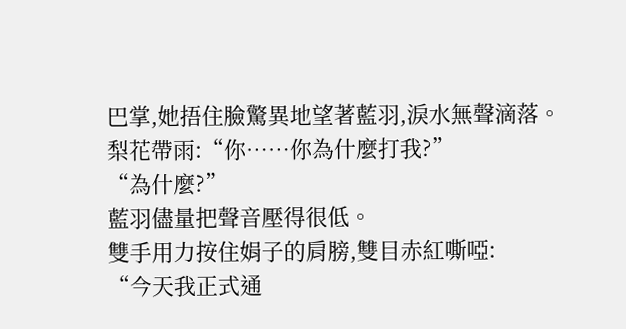巴掌,她捂住臉驚異地望著藍羽,淚水無聲滴落。
梨花帶雨:“你……你為什麼打我?”
“為什麼?”
藍羽儘量把聲音壓得很低。
雙手用力按住娟子的肩膀,雙目赤紅嘶啞:
“今天我正式通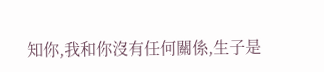知你,我和你沒有任何關係,生子是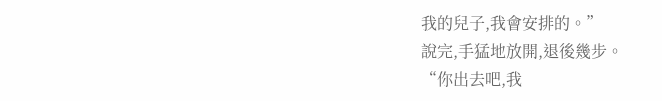我的兒子,我會安排的。”
說完,手猛地放開,退後幾步。
“你出去吧,我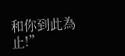和你到此為止!”